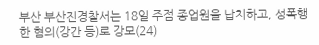부산 부산진경찰서는 18일 주점 종업원을 납치하고, 성폭행한 혐의(강간 등)로 강모(24)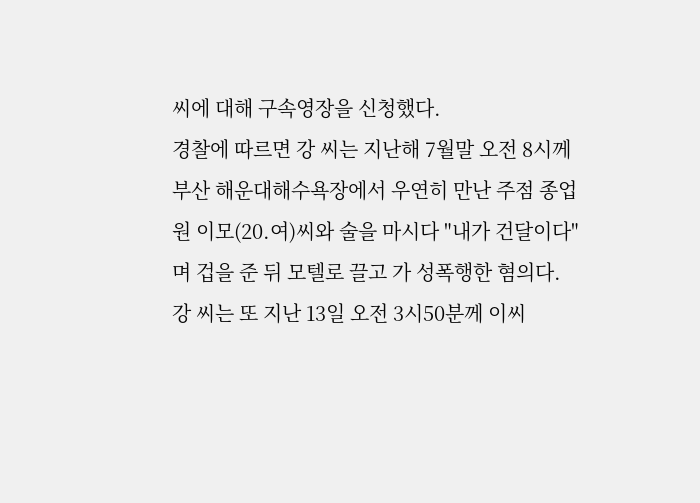씨에 대해 구속영장을 신청했다.
경찰에 따르면 강 씨는 지난해 7월말 오전 8시께 부산 해운대해수욕장에서 우연히 만난 주점 종업원 이모(20.여)씨와 술을 마시다 "내가 건달이다"며 겁을 준 뒤 모텔로 끌고 가 성폭행한 혐의다.
강 씨는 또 지난 13일 오전 3시50분께 이씨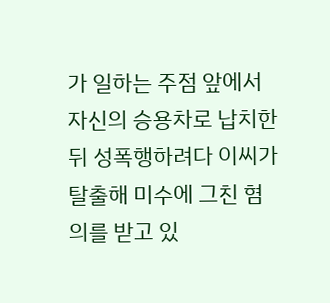가 일하는 주점 앞에서 자신의 승용차로 납치한 뒤 성폭행하려다 이씨가 탈출해 미수에 그친 혐의를 받고 있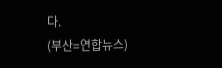다.
(부산=연합뉴스)